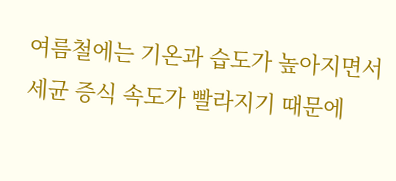여름철에는 기온과 습도가 높아지면서 세균 증식 속도가 빨라지기 때문에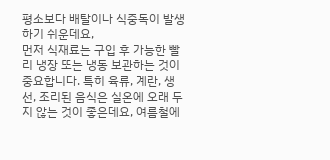평소보다 배탈이나 식중독이 발생하기 쉬운데요,
먼저 식재료는 구입 후 가능한 빨리 냉장 또는 냉동 보관하는 것이 중요합니다. 특히 육류, 계란, 생선, 조리된 음식은 실온에 오래 두지 않는 것이 좋은데요, 여름철에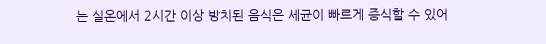는 실온에서 2시간 이상 방치된 음식은 세균이 빠르게 증식할 수 있어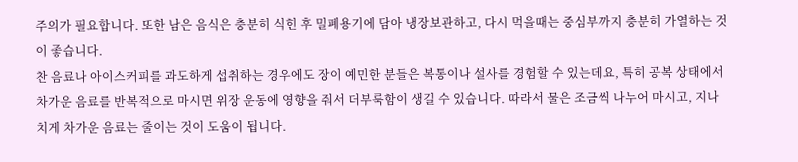주의가 필요합니다. 또한 남은 음식은 충분히 식힌 후 밀폐용기에 담아 냉장보관하고, 다시 먹을때는 중심부까지 충분히 가열하는 것이 좋습니다.
찬 음료나 아이스커피를 과도하게 섭취하는 경우에도 장이 예민한 분들은 복통이나 설사를 경험할 수 있는데요, 특히 공복 상태에서 차가운 음료를 반복적으로 마시면 위장 운동에 영향을 줘서 더부룩함이 생길 수 있습니다. 따라서 물은 조금씩 나누어 마시고, 지나치게 차가운 음료는 줄이는 것이 도움이 됩니다.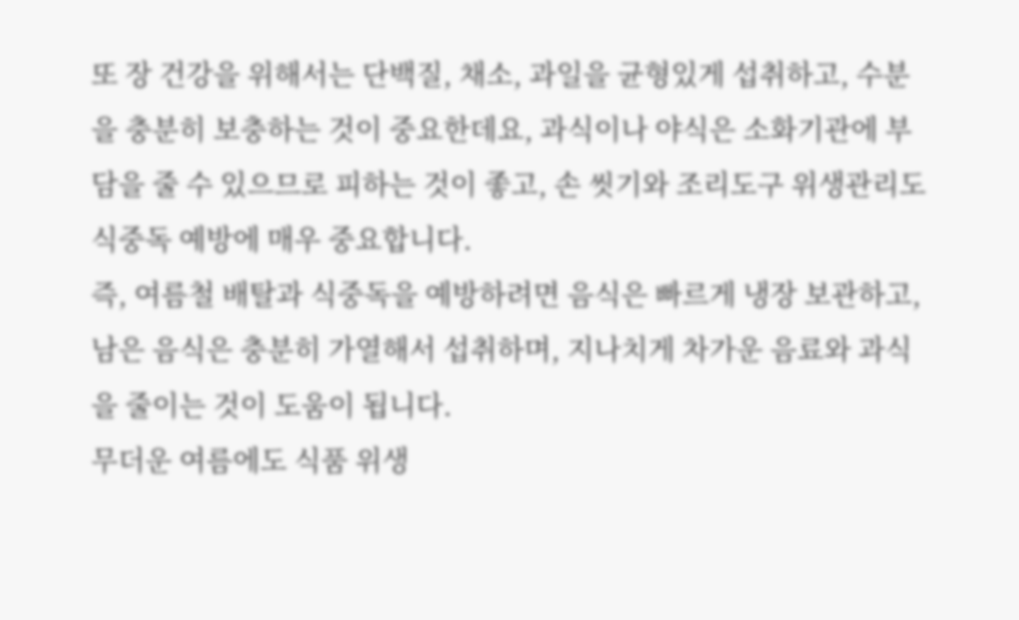또 장 건강을 위해서는 단백질, 채소, 과일을 균형있게 섭취하고, 수분을 충분히 보충하는 것이 중요한데요, 과식이나 야식은 소화기관에 부담을 줄 수 있으므로 피하는 것이 좋고, 손 씻기와 조리도구 위생관리도 식중독 예방에 매우 중요합니다.
즉, 여름철 배탈과 식중독을 예방하려면 음식은 빠르게 냉장 보관하고, 남은 음식은 충분히 가열해서 섭취하며, 지나치게 차가운 음료와 과식을 줄이는 것이 도움이 됩니다.
무더운 여름에도 식품 위생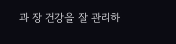과 장 건강을 잘 관리하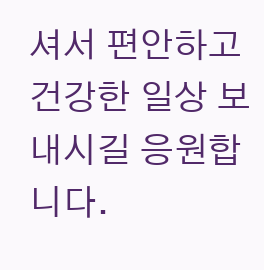셔서 편안하고 건강한 일상 보내시길 응원합니다.